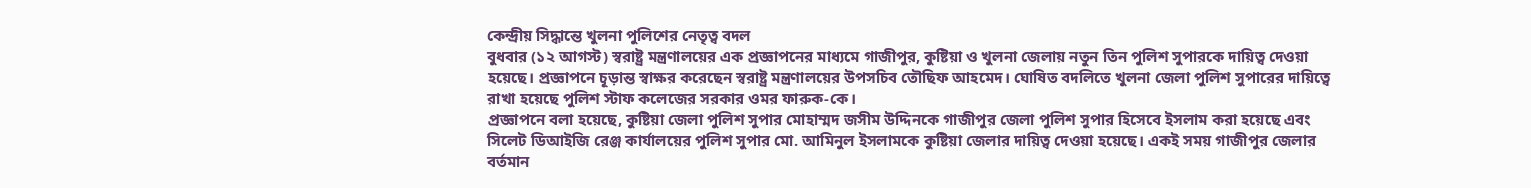কেন্দ্রীয় সিদ্ধান্তে খুলনা পুলিশের নেতৃত্ব বদল
বুধবার (১২ আগস্ট) স্বরাষ্ট্র মন্ত্রণালয়ের এক প্রজ্ঞাপনের মাধ্যমে গাজীপুর, কুষ্টিয়া ও খুলনা জেলায় নতুন তিন পুলিশ সুপারকে দায়িত্ব দেওয়া হয়েছে। প্রজ্ঞাপনে চূড়ান্ত স্বাক্ষর করেছেন স্বরাষ্ট্র মন্ত্রণালয়ের উপসচিব তৌছিফ আহমেদ। ঘোষিত বদলিতে খুলনা জেলা পুলিশ সুপারের দায়িত্বে রাখা হয়েছে পুলিশ স্টাফ কলেজের সরকার ওমর ফারুক-কে।
প্রজ্ঞাপনে বলা হয়েছে, কুষ্টিয়া জেলা পুলিশ সুপার মোহাম্মদ জসীম উদ্দিনকে গাজীপুর জেলা পুলিশ সুপার হিসেবে ইসলাম করা হয়েছে এবং সিলেট ডিআইজি রেঞ্জ কার্যালয়ের পুলিশ সুপার মো. আমিনুল ইসলামকে কুষ্টিয়া জেলার দায়িত্ব দেওয়া হয়েছে। একই সময় গাজীপুর জেলার বর্তমান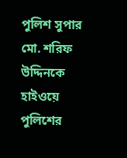পুলিশ সুপার মো. শরিফ উদ্দিনকে হাইওয়ে পুলিশের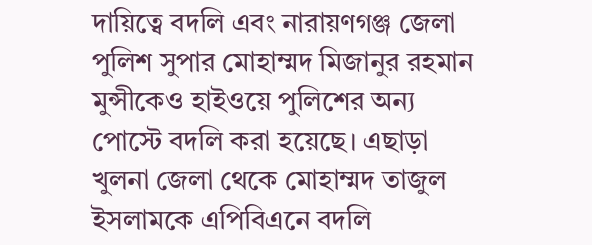দায়িত্বে বদলি এবং নারায়ণগঞ্জ জেলা পুলিশ সুপার মোহাম্মদ মিজানুর রহমান মুন্সীকেও হাইওয়ে পুলিশের অন্য পোস্টে বদলি করা হয়েছে। এছাড়া খুলনা জেলা থেকে মোহাম্মদ তাজুল ইসলামকে এপিবিএনে বদলি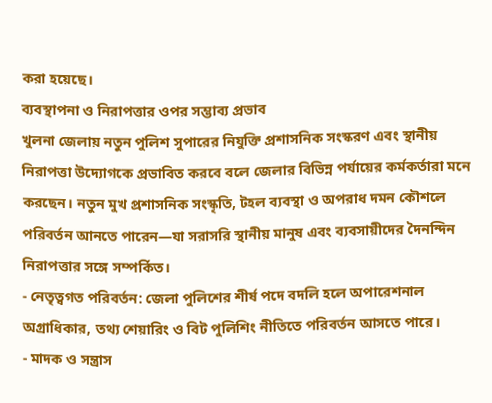করা হয়েছে।
ব্যবস্থাপনা ও নিরাপত্তার ওপর সম্ভাব্য প্রভাব
খুলনা জেলায় নতুন পুলিশ সুপারের নিযুক্তি প্রশাসনিক সংস্করণ এবং স্থানীয় নিরাপত্তা উদ্যোগকে প্রভাবিত করবে বলে জেলার বিভিন্ন পর্যায়ের কর্মকর্তারা মনে করছেন। নতুন মুখ প্রশাসনিক সংস্কৃতি, টহল ব্যবস্থা ও অপরাধ দমন কৌশলে পরিবর্তন আনতে পারেন—যা সরাসরি স্থানীয় মানুষ এবং ব্যবসায়ীদের দৈনন্দিন নিরাপত্তার সঙ্গে সম্পর্কিত।
- নেতৃত্বগত পরিবর্তন: জেলা পুলিশের শীর্ষ পদে বদলি হলে অপারেশনাল অগ্রাধিকার, তথ্য শেয়ারিং ও বিট পুলিশিং নীতিতে পরিবর্তন আসতে পারে।
- মাদক ও সন্ত্রাস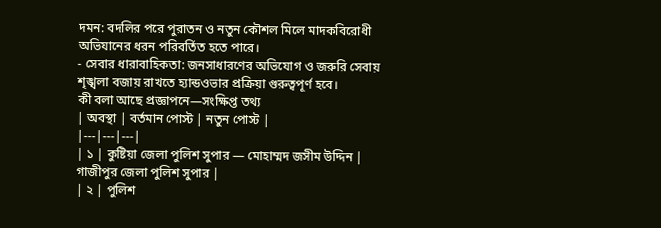দমন: বদলির পরে পুরাতন ও নতুন কৌশল মিলে মাদকবিরোধী অভিযানের ধরন পরিবর্তিত হতে পারে।
- সেবার ধারাবাহিকতা: জনসাধারণের অভিযোগ ও জরুরি সেবায় শৃঙ্খলা বজায় রাখতে হ্যান্ডওভার প্রক্রিয়া গুরুত্বপূর্ণ হবে।
কী বলা আছে প্রজ্ঞাপনে—সংক্ষিপ্ত তথ্য
| অবস্থা | বর্তমান পোস্ট | নতুন পোস্ট |
|---|---|---|
| ১ | কুষ্টিয়া জেলা পুলিশ সুপার — মোহাম্মদ জসীম উদ্দিন | গাজীপুর জেলা পুলিশ সুপার |
| ২ | পুলিশ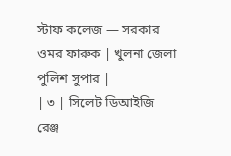স্টাফ কলেজ — সরকার ওমর ফারুক | খুলনা জেলা পুলিশ সুপার |
| ৩ | সিলেট ডিআইজি রেঞ্জ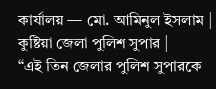কার্যালয় — মো. আমিনুল ইসলাম | কুষ্টিয়া জেলা পুলিশ সুপার |
“এই তিন জেলার পুলিশ সুপারকে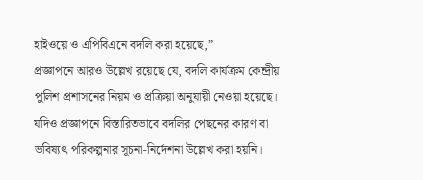হাইওয়ে ও এপিবিএনে বদলি করা হয়েছে,”
প্রজ্ঞাপনে আরও উল্লেখ রয়েছে যে, বদলি কার্যক্রম কেন্দ্রীয় পুলিশ প্রশাসনের নিয়ম ও প্রক্রিয়া অনুযায়ী নেওয়া হয়েছে। যদিও প্রজ্ঞাপনে বিস্তারিতভাবে বদলির পেছনের কারণ বা ভবিষ্যৎ পরিকল্পনার সূচনা-নির্দেশনা উল্লেখ করা হয়নি।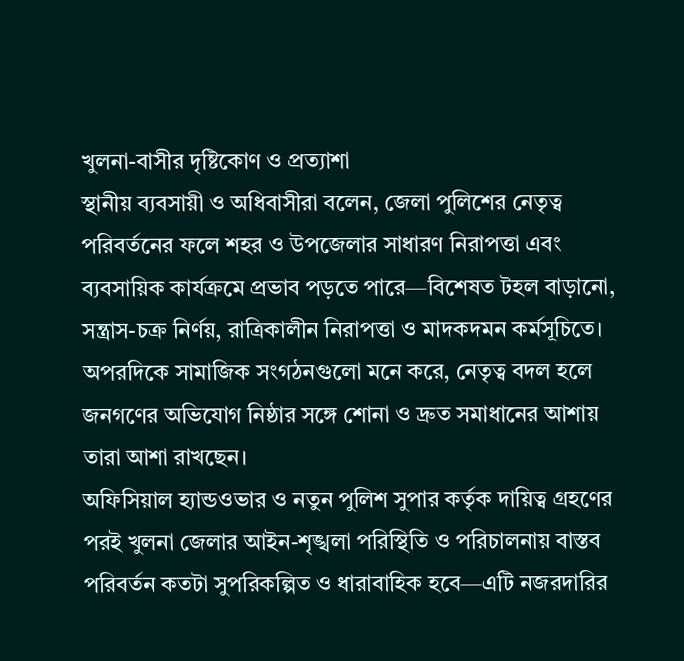খুলনা-বাসীর দৃষ্টিকোণ ও প্রত্যাশা
স্থানীয় ব্যবসায়ী ও অধিবাসীরা বলেন, জেলা পুলিশের নেতৃত্ব পরিবর্তনের ফলে শহর ও উপজেলার সাধারণ নিরাপত্তা এবং ব্যবসায়িক কার্যক্রমে প্রভাব পড়তে পারে—বিশেষত টহল বাড়ানো, সন্ত্রাস-চক্র নির্ণয়, রাত্রিকালীন নিরাপত্তা ও মাদকদমন কর্মসূচিতে। অপরদিকে সামাজিক সংগঠনগুলো মনে করে, নেতৃত্ব বদল হলে জনগণের অভিযোগ নিষ্ঠার সঙ্গে শোনা ও দ্রুত সমাধানের আশায় তারা আশা রাখছেন।
অফিসিয়াল হ্যান্ডওভার ও নতুন পুলিশ সুপার কর্তৃক দায়িত্ব গ্রহণের পরই খুলনা জেলার আইন-শৃঙ্খলা পরিস্থিতি ও পরিচালনায় বাস্তব পরিবর্তন কতটা সুপরিকল্পিত ও ধারাবাহিক হবে—এটি নজরদারির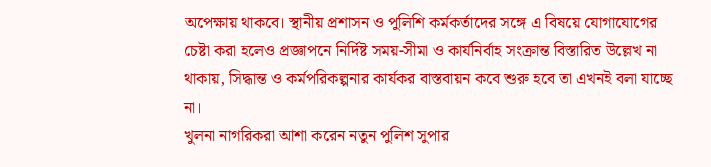অপেক্ষায় থাকবে। স্থানীয় প্রশাসন ও পুলিশি কর্মকর্তাদের সঙ্গে এ বিষয়ে যোগাযোগের চেষ্টা করা হলেও প্রজ্ঞাপনে নির্দিষ্ট সময়-সীমা ও কার্যনির্বাহ সংক্রান্ত বিস্তারিত উল্লেখ না থাকায়, সিদ্ধান্ত ও কর্মপরিকল্পনার কার্যকর বাস্তবায়ন কবে শুরু হবে তা এখনই বলা যাচ্ছে না।
খুলনা নাগরিকরা আশা করেন নতুন পুলিশ সুপার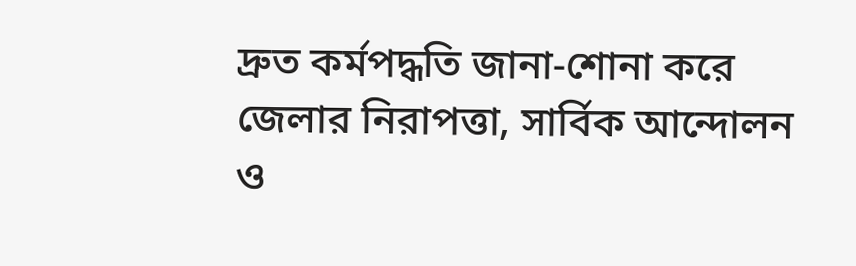দ্রুত কর্মপদ্ধতি জানা-শোনা করে জেলার নিরাপত্তা, সার্বিক আন্দোলন ও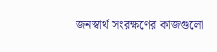জনস্বার্থ সংরক্ষণের কাজগুলো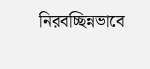নিরবচ্ছিন্নভাবে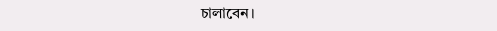চালাবেন।